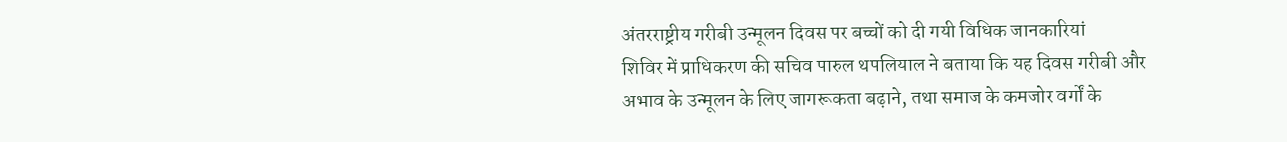अंतरराष्ट्रीय गरीबी उन्मूलन दिवस पर बच्चों को दी गयी विधिक जानकारियां
शिविर में प्राधिकरण की सचिव पारुल थपलियाल ने बताया कि यह दिवस गरीबी और अभाव के उन्मूलन के लिए जागरूकता बढ़ाने, तथा समाज के कमजोर वर्गों के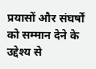प्रयासों और संघर्षों को सम्मान देने के उद्देश्य से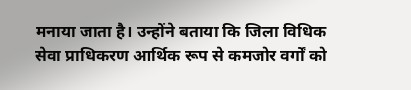मनाया जाता है। उन्होंने बताया कि जिला विधिक सेवा प्राधिकरण आर्थिक रूप से कमजोर वर्गों को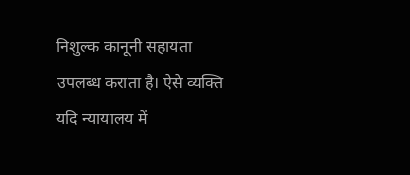निशुल्क कानूनी सहायता उपलब्ध कराता है। ऐसे व्यक्ति यदि न्यायालय में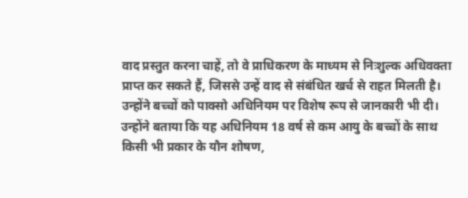वाद प्रस्तुत करना चाहें, तो वे प्राधिकरण के माध्यम से निःशुल्क अधिवक्ता प्राप्त कर सकते हैं, जिससे उन्हें वाद से संबंधित खर्च से राहत मिलती है।
उन्होंने बच्चों को पाक्सो अधिनियम पर विशेष रूप से जानकारी भी दी। उन्होंने बताया कि यह अधिनियम 18 वर्ष से कम आयु के बच्चों के साथ किसी भी प्रकार के यौन शोषण,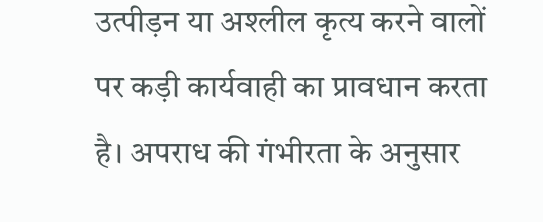उत्पीड़न या अश्लील कृत्य करने वालों पर कड़ी कार्यवाही का प्रावधान करता है। अपराध की गंभीरता के अनुसार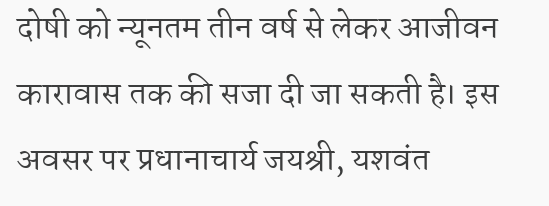दोषी को न्यूनतम तीन वर्ष से लेकर आजीवन कारावास तक की सजा दी जा सकती है। इस अवसर पर प्रधानाचार्य जयश्री, यशवंत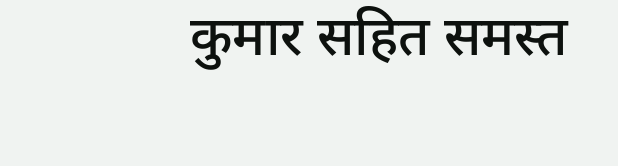कुमार सहित समस्त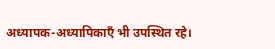अध्यापक-अध्यापिकाएँ भी उपस्थित रहे।